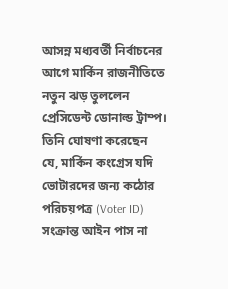আসন্ন মধ্যবর্তী নির্বাচনের আগে মার্কিন রাজনীতিতে নতুন ঝড় তুললেন প্রেসিডেন্ট ডোনাল্ড ট্রাম্প। তিনি ঘোষণা করেছেন যে, মার্কিন কংগ্রেস যদি ভোটারদের জন্য কঠোর পরিচয়পত্র (Voter ID) সংক্রান্ত আইন পাস না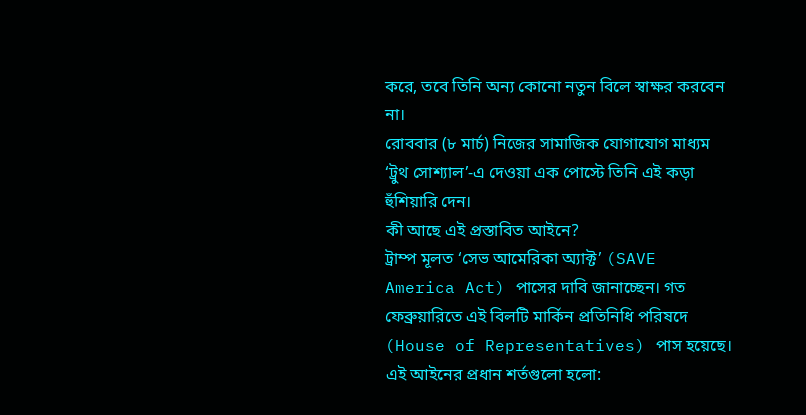করে, তবে তিনি অন্য কোনো নতুন বিলে স্বাক্ষর করবেন না।
রোববার (৮ মার্চ) নিজের সামাজিক যোগাযোগ মাধ্যম ‘ট্রুথ সোশ্যাল’-এ দেওয়া এক পোস্টে তিনি এই কড়া হুঁশিয়ারি দেন।
কী আছে এই প্রস্তাবিত আইনে?
ট্রাম্প মূলত ‘সেভ আমেরিকা অ্যাক্ট’ (SAVE America Act) পাসের দাবি জানাচ্ছেন। গত ফেব্রুয়ারিতে এই বিলটি মার্কিন প্রতিনিধি পরিষদে (House of Representatives) পাস হয়েছে। এই আইনের প্রধান শর্তগুলো হলো: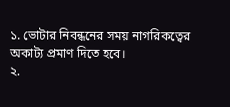১. ভোটার নিবন্ধনের সময় নাগরিকত্বের অকাট্য প্রমাণ দিতে হবে।
২.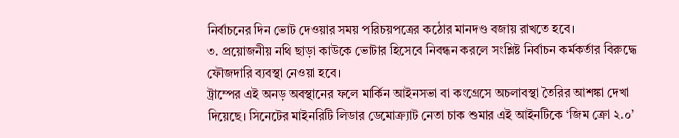নির্বাচনের দিন ভোট দেওয়ার সময় পরিচয়পত্রের কঠোর মানদণ্ড বজায় রাখতে হবে।
৩. প্রয়োজনীয় নথি ছাড়া কাউকে ভোটার হিসেবে নিবন্ধন করলে সংশ্লিষ্ট নির্বাচন কর্মকর্তার বিরুদ্ধে ফৌজদারি ব্যবস্থা নেওয়া হবে।
ট্রাম্পের এই অনড় অবস্থানের ফলে মার্কিন আইনসভা বা কংগ্রেসে অচলাবস্থা তৈরির আশঙ্কা দেখা দিয়েছে। সিনেটের মাইনরিটি লিডার ডেমোক্র্যাট নেতা চাক শুমার এই আইনটিকে ‘জিম ক্রো ২.০’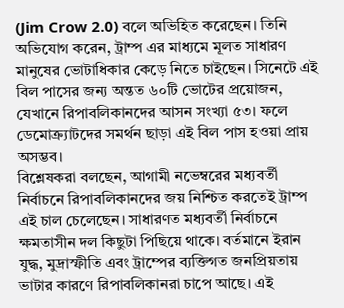(Jim Crow 2.0) বলে অভিহিত করেছেন। তিনি অভিযোগ করেন, ট্রাম্প এর মাধ্যমে মূলত সাধারণ মানুষের ভোটাধিকার কেড়ে নিতে চাইছেন। সিনেটে এই বিল পাসের জন্য অন্তত ৬০টি ভোটের প্রয়োজন, যেখানে রিপাবলিকানদের আসন সংখ্যা ৫৩। ফলে ডেমোক্র্যাটদের সমর্থন ছাড়া এই বিল পাস হওয়া প্রায় অসম্ভব।
বিশ্লেষকরা বলছেন, আগামী নভেম্বরের মধ্যবর্তী নির্বাচনে রিপাবলিকানদের জয় নিশ্চিত করতেই ট্রাম্প এই চাল চেলেছেন। সাধারণত মধ্যবর্তী নির্বাচনে ক্ষমতাসীন দল কিছুটা পিছিয়ে থাকে। বর্তমানে ইরান যুদ্ধ, মুদ্রাস্ফীতি এবং ট্রাম্পের ব্যক্তিগত জনপ্রিয়তায় ভাটার কারণে রিপাবলিকানরা চাপে আছে। এই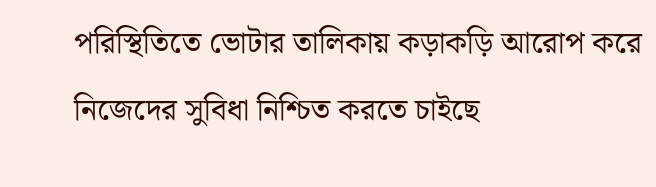পরিস্থিতিতে ভোটার তালিকায় কড়াকড়ি আরোপ করে নিজেদের সুবিধা নিশ্চিত করতে চাইছে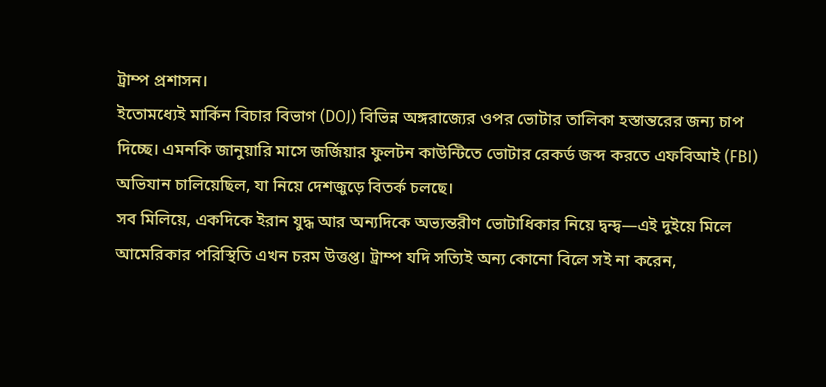ট্রাম্প প্রশাসন।
ইতোমধ্যেই মার্কিন বিচার বিভাগ (DOJ) বিভিন্ন অঙ্গরাজ্যের ওপর ভোটার তালিকা হস্তান্তরের জন্য চাপ দিচ্ছে। এমনকি জানুয়ারি মাসে জর্জিয়ার ফুলটন কাউন্টিতে ভোটার রেকর্ড জব্দ করতে এফবিআই (FBI) অভিযান চালিয়েছিল, যা নিয়ে দেশজুড়ে বিতর্ক চলছে।
সব মিলিয়ে, একদিকে ইরান যুদ্ধ আর অন্যদিকে অভ্যন্তরীণ ভোটাধিকার নিয়ে দ্বন্দ্ব—এই দুইয়ে মিলে আমেরিকার পরিস্থিতি এখন চরম উত্তপ্ত। ট্রাম্প যদি সত্যিই অন্য কোনো বিলে সই না করেন,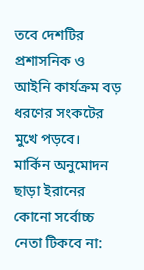তবে দেশটির প্রশাসনিক ও আইনি কার্যক্রম বড় ধরণের সংকটের মুখে পড়বে।
মার্কিন অনুমোদন ছাড়া ইরানের কোনো সর্বোচ্চ নেতা টিকবে না: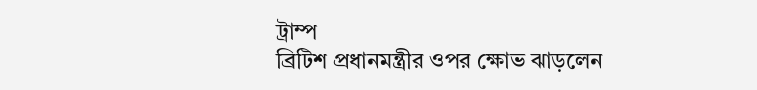ট্রাম্প
ব্রিটিশ প্রধানমন্ত্রীর ওপর ক্ষোভ ঝাড়লেন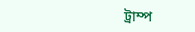ট্রাম্প